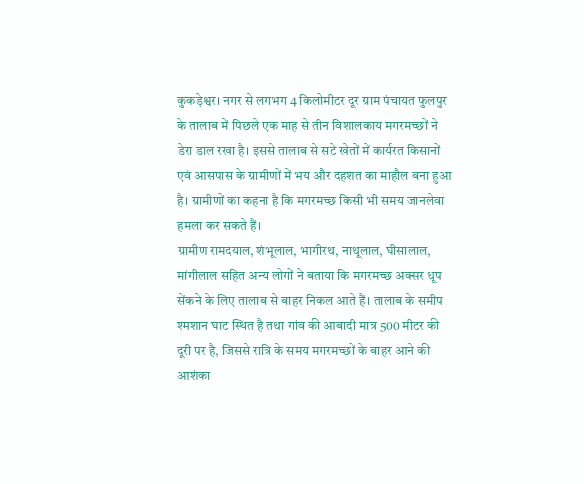कुकड़ेश्वर। नगर से लगभग 4 किलोमीटर दूर ग्राम पंचायत फुलपुर के तालाब में पिछले एक माह से तीन विशालकाय मगरमच्छों ने डेरा डाल रखा है। इससे तालाब से सटे खेतों में कार्यरत किसानों एवं आसपास के ग्रामीणों में भय और दहशत का माहौल बना हुआ है। ग्रामीणों का कहना है कि मगरमच्छ किसी भी समय जानलेवा हमला कर सकते हैं।
ग्रामीण रामदयाल, शंभूलाल, भागीरथ, नाथूलाल, घीसालाल, मांगीलाल सहित अन्य लोगों ने बताया कि मगरमच्छ अक्सर धूप सेंकने के लिए तालाब से बाहर निकल आते हैं। तालाब के समीप श्मशान घाट स्थित है तथा गांव की आबादी मात्र 500 मीटर की दूरी पर है, जिससे रात्रि के समय मगरमच्छों के बाहर आने की आशंका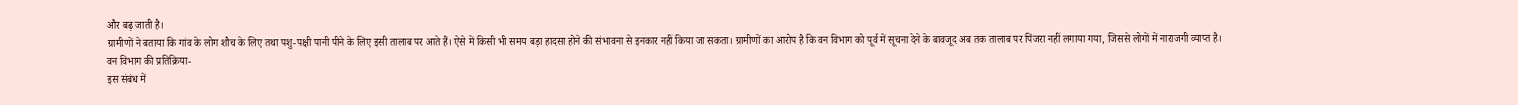और बढ़ जाती है।
ग्रामीणों ने बताया कि गांव के लोग शौच के लिए तथा पशु-पक्षी पानी पीने के लिए इसी तालाब पर आते हैं। ऐसे में किसी भी समय बड़ा हादसा होने की संभावना से इनकार नहीं किया जा सकता। ग्रामीणों का आरोप है कि वन विभाग को पूर्व में सूचना देने के बावजूद अब तक तालाब पर पिंजरा नहीं लगाया गया, जिससे लोगों में नाराजगी व्याप्त है।
वन विभाग की प्रतिक्रिया-
इस संबंध में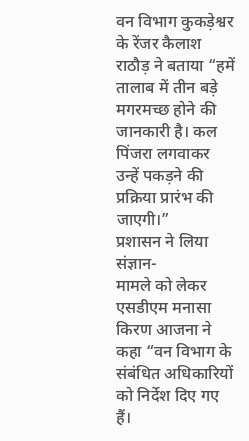वन विभाग कुकड़ेश्वर के रेंजर कैलाश राठौड़ ने बताया “हमें तालाब में तीन बड़े मगरमच्छ होने की जानकारी है। कल पिंजरा लगवाकर उन्हें पकड़ने की प्रक्रिया प्रारंभ की जाएगी।”
प्रशासन ने लिया संज्ञान-
मामले को लेकर एसडीएम मनासा किरण आजना ने कहा “वन विभाग के संबंधित अधिकारियों को निर्देश दिए गए हैं।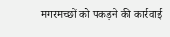मगरमच्छों को पकड़ने की कार्रवाई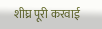शीघ्र पूरी करवाई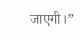जाएगी।”